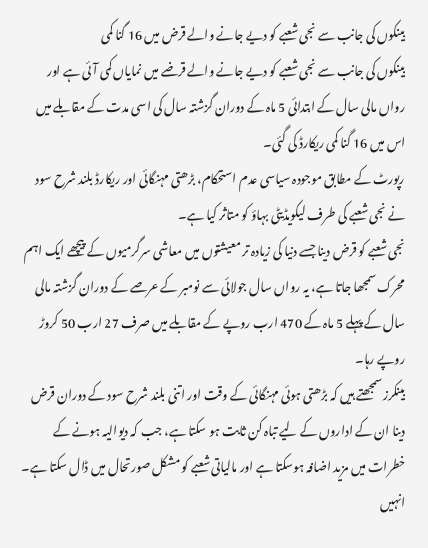بینکوں کی جانب سے نجی شعبے کو دیے جانے والے قرض میں 16 گنا کمی
بینکوں کی جانب سے نجی شعبے کو دیے جانے والے قرضے میں نمایاں کمی آئی ہے اور رواں مالی سال کے ابتدائی 5 ماہ کے دوران گزشتہ سال کی اسی مدت کے مقابلے میں اس میں 16 گنا کمی ریکارڈ کی گئی۔
رپورٹ کے مطابق موجودہ سیاسی عدم استحکام، بڑھتی مہنگائی اور ریکارڈ بلند شرح سود نے نجی شعبے کی طرف لیکویڈیٹی بہاؤ کو متاثر کیا ہے۔
نجی شعبے کو قرض دینا جسے دنیا کی زیادہ تر معیشتوں میں معاشی سرگرمیوں کے پیچھے ایک اہم محرک سمجھا جاتا ہے، یہ رواں سال جولائی سے نومبر کے عرصے کے دوران گزشتہ مالی سال کے پہلے 5 ماہ کے 470 ارب روپے کے مقابلے میں صرف 27 ارب 50 کروڑ روپے رہا۔
بینکرز سمجھتے ہیں کہ بڑھتی ہوئی مہنگائی کے وقت اور اتنی بلند شرح سود کے دوران قرض دینا ان کے اداروں کے لیے تباہ کن ثابت ہو سکتا ہے، جب کہ دیوالیہ ہونے کے خطرات میں مزید اضافہ ہوسکتا ہے اور مالیاتی شعبے کو مشکل صورتحال میں ڈال سکتا ہے۔
انہیں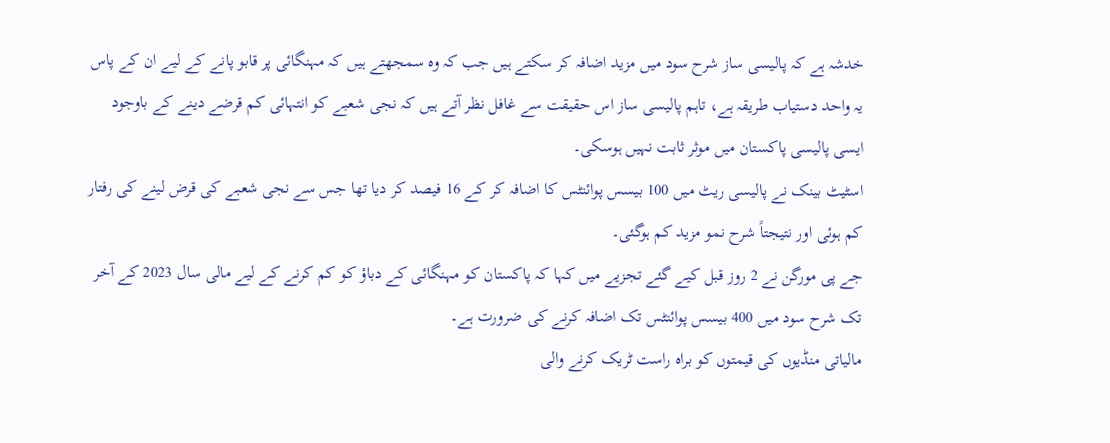خدشہ ہے کہ پالیسی ساز شرح سود میں مزید اضافہ کر سکتے ہیں جب کہ وہ سمجھتے ہیں کہ مہنگائی پر قابو پانے کے لیے ان کے پاس یہ واحد دستیاب طریقہ ہے، تاہم پالیسی ساز اس حقیقت سے غافل نظر آتے ہیں کہ نجی شعبے کو انتہائی کم قرضے دینے کے باوجود ایسی پالیسی پاکستان میں موثر ثابت نہیں ہوسکی۔
اسٹیٹ بینک نے پالیسی ریٹ میں 100 بیسس پوائنٹس کا اضافہ کر کے 16 فیصد کر دیا تھا جس سے نجی شعبے کی قرض لینے کی رفتار کم ہوئی اور نتیجتاً شرح نمو مزید کم ہوگئی۔
جے پی مورگن نے 2 روز قبل کیے گئے تجزیے میں کہا کہ پاکستان کو مہنگائی کے دباؤ کو کم کرنے کے لیے مالی سال 2023 کے آخر تک شرح سود میں 400 بیسس پوائنٹس تک اضافہ کرنے کی ضرورت ہے۔
مالیاتی منڈیوں کی قیمتوں کو براہ راست ٹریک کرنے والی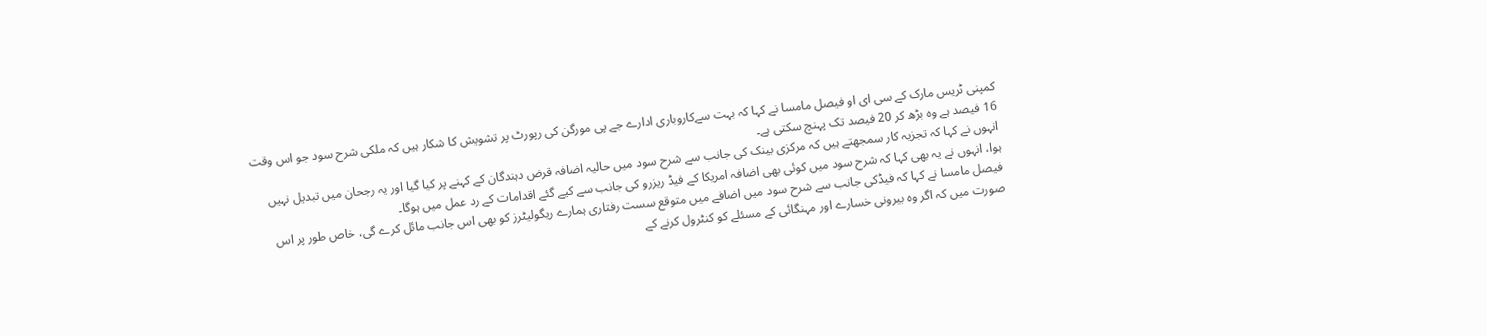کمپنی ٹریس مارک کے سی ای او فیصل مامسا نے کہا کہ بہت سےکاروباری ادارے جے پی مورگن کی رپورٹ پر تشویش کا شکار ہیں کہ ملکی شرح سود جو اس وقت 16 فیصد ہے وہ بڑھ کر 20 فیصد تک پہنچ سکتی ہے۔
انہوں نے کہا کہ تجزیہ کار سمجھتے ہیں کہ مرکزی بینک کی جانب سے شرح سود میں حالیہ اضافہ قرض دہندگان کے کہنے پر کیا گیا اور یہ رجحان میں تبدیل نہیں ہوا، انہوں نے یہ بھی کہا کہ شرح سود میں کوئی بھی اضافہ امریکا کے فیڈ ریزرو کی جانب سے کیے گئے اقدامات کے رد عمل میں ہوگا۔
فیصل مامسا نے کہا کہ فیڈکی جانب سے شرح سود میں اضافے میں متوقع سست رفتاری ہمارے ریگولیٹرز کو بھی اس جانب مائل کرے گی، خاص طور پر اس صورت میں کہ اگر وہ بیرونی خسارے اور مہنگائی کے مسئلے کو کنٹرول کرنے کے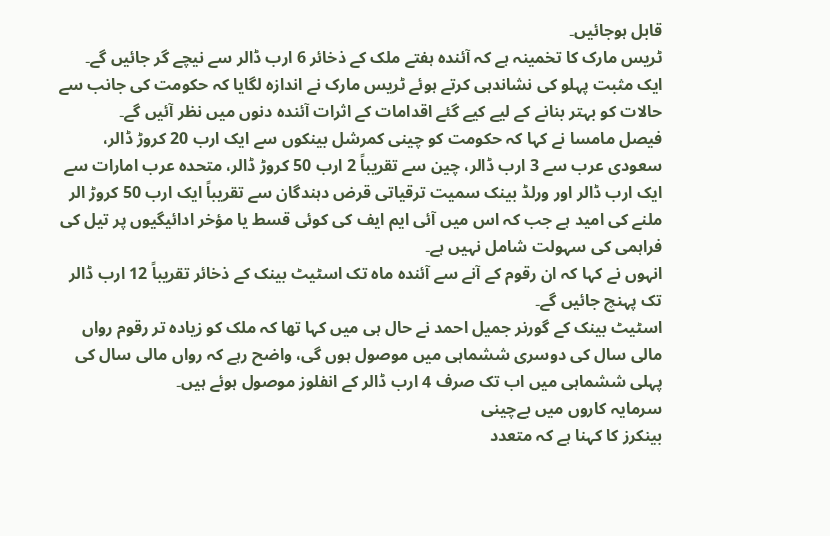قابل ہوجائیں۔
ٹریس مارک کا تخمینہ ہے کہ آئندہ ہفتے ملک کے ذخائر 6 ارب ڈالر سے نیچے گر جائیں گے۔
ایک مثبت پہلو کی نشاندہی کرتے ہوئے ٹریس مارک نے اندازہ لگایا کہ حکومت کی جانب سے حالات کو بہتر بنانے کے لیے کیے گئے اقدامات کے اثرات آئندہ دنوں میں نظر آئیں گے۔
فیصل مامسا نے کہا کہ حکومت کو چینی کمرشل بینکوں سے ایک ارب 20 کروڑ ڈالر، سعودی عرب سے 3 ارب ڈالر، چین سے تقریباً 2 ارب 50 کروڑ ڈالر، متحدہ عرب امارات سے ایک ارب ڈالر اور ورلڈ بینک سمیت ترقیاتی قرض دہندگان سے تقریباً ایک ارب 50 کروڑ الر ملنے کی امید ہے جب کہ اس میں آئی ایم ایف کی کوئی قسط یا مؤخر ادائیگیوں پر تیل کی فراہمی کی سہولت شامل نہیں ہے۔
انہوں نے کہا کہ ان رقوم کے آنے سے آئندہ ماہ تک اسٹیٹ بینک کے ذخائر تقریباً 12 ارب ڈالر تک پہنچ جائیں گے۔
اسٹیٹ بینک کے گورنر جمیل احمد نے حال ہی میں کہا تھا کہ ملک کو زیادہ تر رقوم رواں مالی سال کی دوسری ششماہی میں موصول ہوں گی، واضح رہے کہ رواں مالی سال کی پہلی ششماہی میں اب تک صرف 4 ارب ڈالر کے انفلوز موصول ہوئے ہیں۔
سرمایہ کاروں میں بےچینی
بینکرز کا کہنا ہے کہ متعدد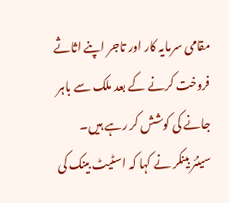مقامی سرمایہ کار اور تاجر اپنے اثاثے فروخت کرنے کے بعد ملک سے باہر جانے کی کوشش کر رہے ہیں۔
سینئر بینکر نے کہا کہ اسٹیٹ بینک کی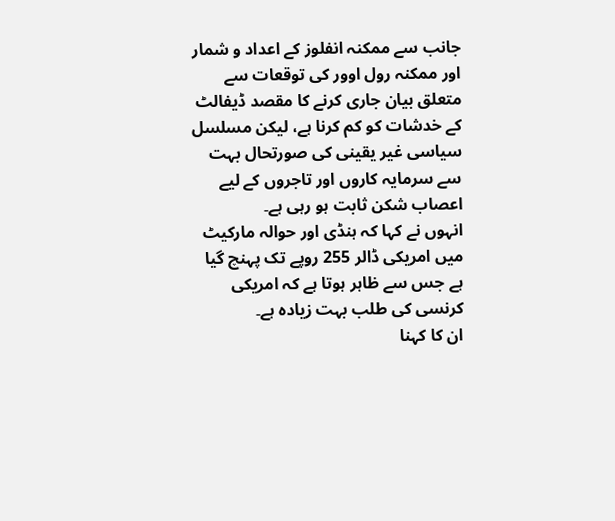جانب سے ممکنہ انفلوز کے اعداد و شمار اور ممکنہ رول اوور کی توقعات سے متعلق بیان جاری کرنے کا مقصد ڈیفالٹ کے خدشات کو کم کرنا ہے، لیکن مسلسل سیاسی غیر یقینی کی صورتحال بہت سے سرمایہ کاروں اور تاجروں کے لیے اعصاب شکن ثابت ہو رہی ہے۔
انہوں نے کہا کہ ہنڈی اور حوالہ مارکیٹ میں امریکی ڈالر 255 روپے تک پہنچ گیا ہے جس سے ظاہر ہوتا ہے کہ امریکی کرنسی کی طلب بہت زیادہ ہے۔
ان کا کہنا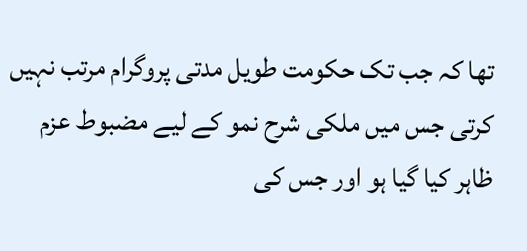تھا کہ جب تک حکومت طویل مدتی پروگرام مرتب نہیں کرتی جس میں ملکی شرح نمو کے لیے مضبوط عزم ظاہر کیا گیا ہو اور جس کی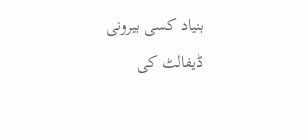بنیاد کسی بیرونی ڈیفالٹ کی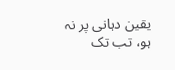یقین دہانی پر نہ ہو، تب تک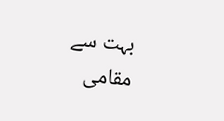بہت سے مقامی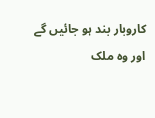کاروبار بند ہو جائیں گے اور وہ ملک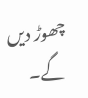چھوڑ دیں گے۔